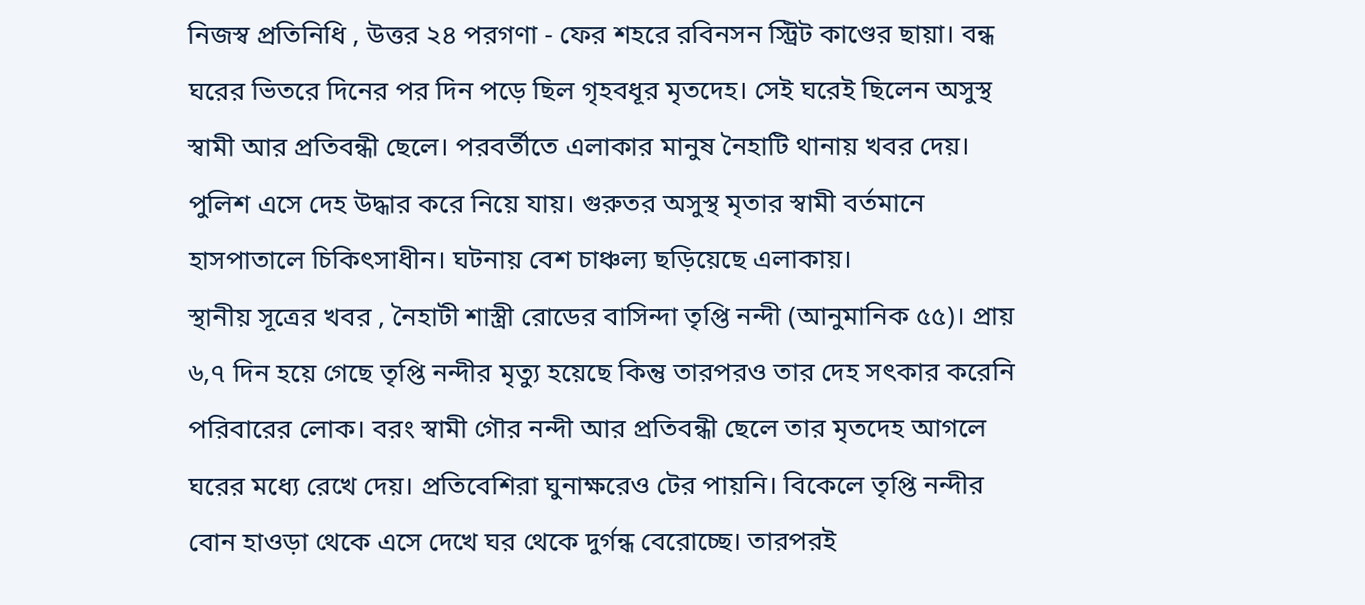নিজস্ব প্রতিনিধি , উত্তর ২৪ পরগণা - ফের শহরে রবিনসন স্ট্রিট কাণ্ডের ছায়া। বন্ধ ঘরের ভিতরে দিনের পর দিন পড়ে ছিল গৃহবধূর মৃতদেহ। সেই ঘরেই ছিলেন অসুস্থ স্বামী আর প্রতিবন্ধী ছেলে। পরবর্তীতে এলাকার মানুষ নৈহাটি থানায় খবর দেয়। পুলিশ এসে দেহ উদ্ধার করে নিয়ে যায়। গুরুতর অসুস্থ মৃতার স্বামী বর্তমানে হাসপাতালে চিকিৎসাধীন। ঘটনায় বেশ চাঞ্চল্য ছড়িয়েছে এলাকায়।
স্থানীয় সূত্রের খবর , নৈহাটী শাস্ত্রী রোডের বাসিন্দা তৃপ্তি নন্দী (আনুমানিক ৫৫)। প্রায় ৬,৭ দিন হয়ে গেছে তৃপ্তি নন্দীর মৃত্যু হয়েছে কিন্তু তারপরও তার দেহ সৎকার করেনি পরিবারের লোক। বরং স্বামী গৌর নন্দী আর প্রতিবন্ধী ছেলে তার মৃতদেহ আগলে ঘরের মধ্যে রেখে দেয়। প্রতিবেশিরা ঘুনাক্ষরেও টের পায়নি। বিকেলে তৃপ্তি নন্দীর বোন হাওড়া থেকে এসে দেখে ঘর থেকে দুর্গন্ধ বেরোচ্ছে। তারপরই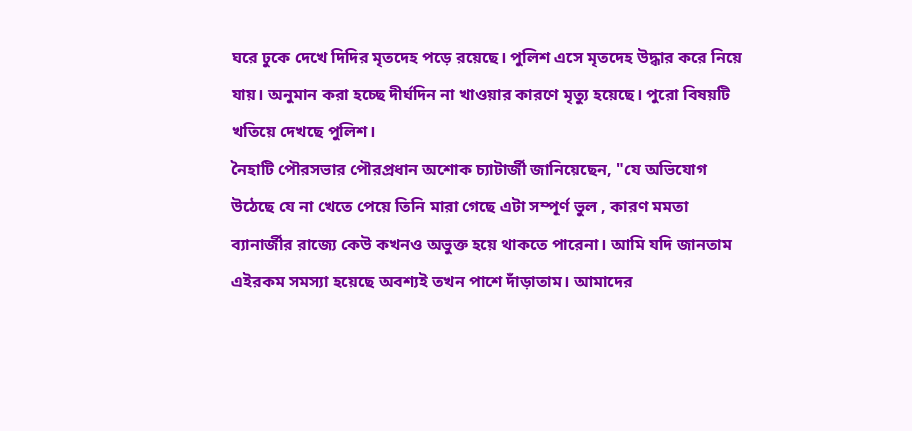ঘরে ঢুকে দেখে দিদির মৃতদেহ পড়ে রয়েছে। পুলিশ এসে মৃতদেহ উদ্ধার করে নিয়ে যায়। অনুমান করা হচ্ছে দীর্ঘদিন না খাওয়ার কারণে মৃত্যু হয়েছে। পুরো বিষয়টি খতিয়ে দেখছে পুলিশ।
নৈহাটি পৌরসভার পৌরপ্রধান অশোক চ্যাটার্জী জানিয়েছেন, "যে অভিযোগ উঠেছে যে না খেতে পেয়ে তিনি মারা গেছে এটা সম্পূর্ণ ভুল , কারণ মমতা ব্যানার্জীর রাজ্যে কেউ কখনও অভুক্ত হয়ে থাকতে পারেনা। আমি যদি জানতাম এইরকম সমস্যা হয়েছে অবশ্যই তখন পাশে দাঁড়াতাম। আমাদের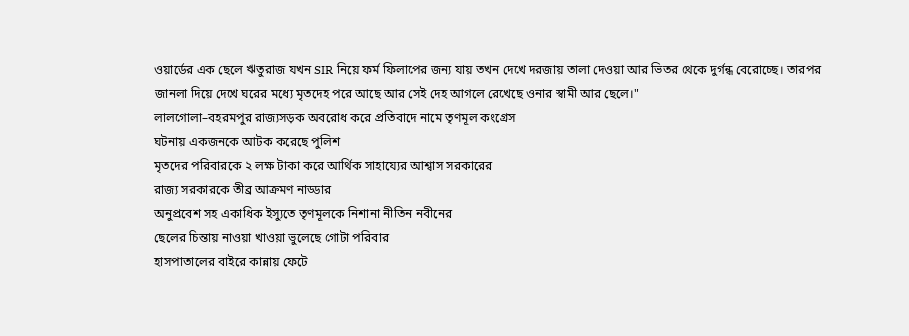ওয়ার্ডের এক ছেলে ঋতুরাজ যখন SIR নিয়ে ফর্ম ফিলাপের জন্য যায় তখন দেখে দরজায় তালা দেওয়া আর ভিতর থেকে দুর্গন্ধ বেরোচ্ছে। তারপর জানলা দিয়ে দেখে ঘরের মধ্যে মৃতদেহ পরে আছে আর সেই দেহ আগলে রেখেছে ওনার স্বামী আর ছেলে।"
লালগোলা–বহরমপুর রাজ্যসড়ক অবরোধ করে প্রতিবাদে নামে তৃণমূল কংগ্রেস
ঘটনায় একজনকে আটক করেছে পুলিশ
মৃতদের পরিবারকে ২ লক্ষ টাকা করে আর্থিক সাহায্যের আশ্বাস সরকারের
রাজ্য সরকারকে তীব্র আক্রমণ নাড্ডার
অনুপ্রবেশ সহ একাধিক ইস্যুতে তৃণমূলকে নিশানা নীতিন নবীনের
ছেলের চিন্তায় নাওয়া খাওয়া ভুলেছে গোটা পরিবার
হাসপাতালের বাইরে কান্নায় ফেটে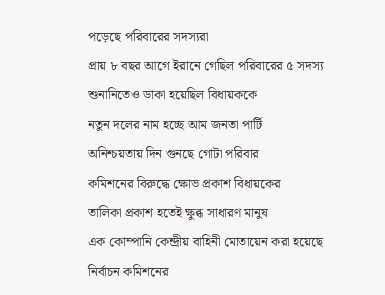পড়েছে পরিবারের সদস্যরা
প্রায় ৮ বছর আগে ইরানে গেছিল পরিবারের ৫ সদস্য
শুনানিতেও ডাকা হয়েছিল বিধায়ককে
নতুন দলের নাম হচ্ছে আম জনতা পার্টি
অনিশ্চয়তায় দিন গুনছে গোটা পরিবার
কমিশনের বিরুদ্ধে ক্ষোভ প্রকাশ বিধায়কের
তালিকা প্রকাশ হতেই ক্ষুব্ধ সাধারণ মানুষ
এক কোম্পানি কেন্দ্রীয় বাহিনী মোতায়েন করা হয়েছে
নির্বাচন কমিশনের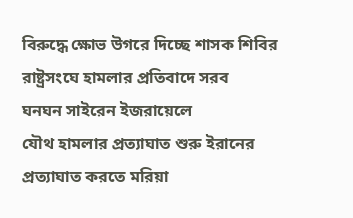বিরুদ্ধে ক্ষোভ উগরে দিচ্ছে শাসক শিবির
রাষ্ট্রসংঘে হামলার প্রতিবাদে সরব
ঘনঘন সাইরেন ইজরায়েলে
যৌথ হামলার প্রত্যাঘাত শুরু ইরানের
প্রত্যাঘাত করতে মরিয়া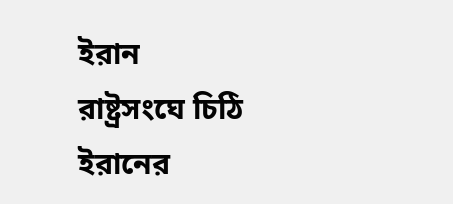ইরান
রাষ্ট্রসংঘে চিঠি ইরানের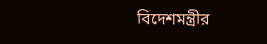বিদেশমন্ত্রীর